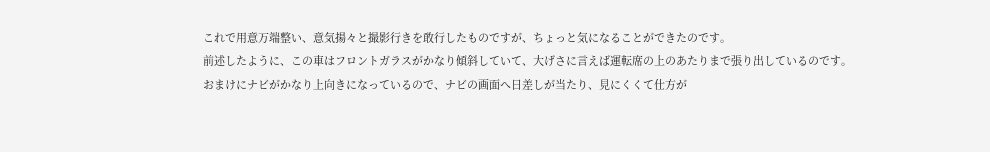これで用意万端整い、意気揚々と撮影行きを敢行したものですが、ちょっと気になることができたのです。
前述したように、この車はフロントガラスがかなり傾斜していて、大げさに言えば運転席の上のあたりまで張り出しているのです。
おまけにナビがかなり上向きになっているので、ナビの画面へ日差しが当たり、見にくくて仕方が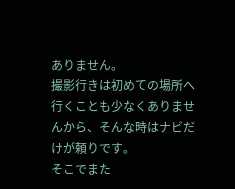ありません。
撮影行きは初めての場所へ行くことも少なくありませんから、そんな時はナビだけが頼りです。
そこでまた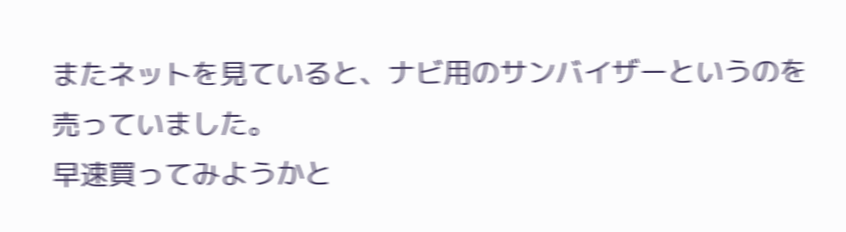またネットを見ていると、ナビ用のサンバイザーというのを売っていました。
早速買ってみようかと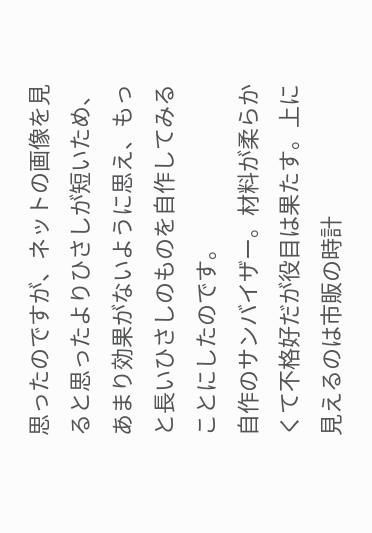思ったのですが、ネットの画像を見ると思ったよりひさしが短いため、あまり効果がないように思え、もっと長いひさしのものを自作してみることにしたのです。
自作のサンバイザー。材料が柔らかくて不格好だが役目は果たす。上に見えるのは市販の時計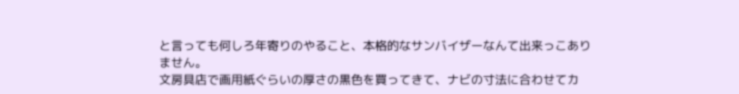と言っても何しろ年寄りのやること、本格的なサンバイザーなんて出来っこありません。
文房具店で画用紙ぐらいの厚さの黒色を買ってきて、ナビの寸法に合わせてカ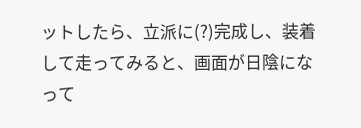ットしたら、立派に(?)完成し、装着して走ってみると、画面が日陰になって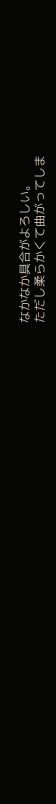なかなか具合がよろしい。
ただし柔らかくて曲がってしま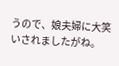うので、娘夫婦に大笑いされましたがね。